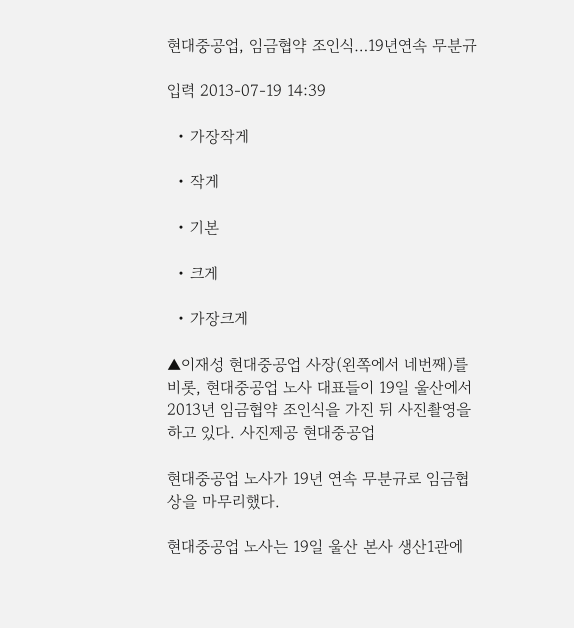현대중공업, 임금협약 조인식…19년연속 무분규

입력 2013-07-19 14:39

  • 가장작게

  • 작게

  • 기본

  • 크게

  • 가장크게

▲이재성 현대중공업 사장(왼쪽에서 네번째)를 비롯, 현대중공업 노사 대표들이 19일 울산에서 2013년 임금협약 조인식을 가진 뒤 사진촬영을 하고 있다. 사진제공 현대중공업

현대중공업 노사가 19년 연속 무분규로 임금협상을 마무리했다.

현대중공업 노사는 19일 울산 본사 생산1관에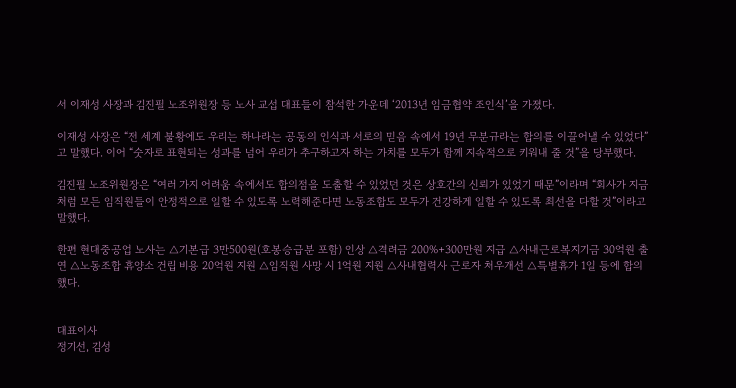서 이재성 사장과 김진필 노조위원장 등 노사 교섭 대표들이 참석한 가운데 ‘2013년 임금협약 조인식’을 가졌다.

이재성 사장은 “전 세계 불황에도 우리는 하나라는 공동의 인식과 서로의 믿음 속에서 19년 무분규라는 합의를 이끌어낼 수 있었다”고 말했다. 이어 “숫자로 표현되는 성과를 넘어 우리가 추구하고자 하는 가치를 모두가 함께 지속적으로 키워내 줄 것”을 당부했다.

김진필 노조위원장은 “여러 가지 어려움 속에서도 합의점을 도출할 수 있었던 것은 상호간의 신뢰가 있었기 때문”이라며 “회사가 지금처럼 모든 임직원들이 안정적으로 일할 수 있도록 노력해준다면 노동조합도 모두가 건강하게 일할 수 있도록 최선을 다할 것”이라고 말했다.

한편 현대중공업 노사는 △기본급 3만500원(호봉승급분 포함) 인상 △격려금 200%+300만원 지급 △사내근로복지기금 30억원 출연 △노동조합 휴양소 건립 비용 20억원 지원 △임직원 사망 시 1억원 지원 △사내협력사 근로자 처우개선 △특별휴가 1일 등에 합의했다.


대표이사
정기선, 김성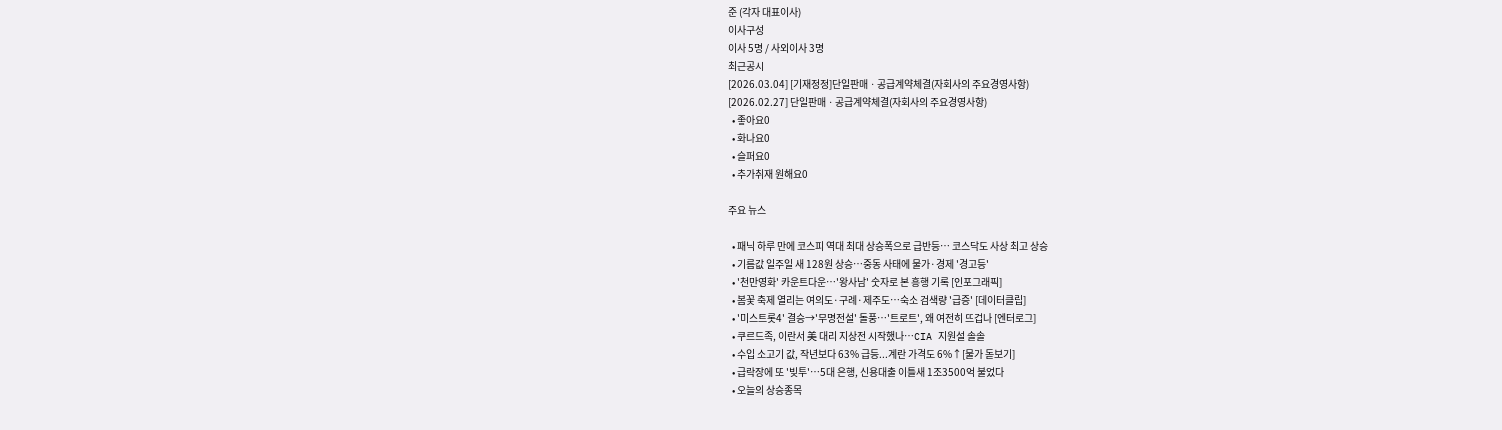준 (각자 대표이사)
이사구성
이사 5명 / 사외이사 3명
최근공시
[2026.03.04] [기재정정]단일판매ㆍ공급계약체결(자회사의 주요경영사항)
[2026.02.27] 단일판매ㆍ공급계약체결(자회사의 주요경영사항)
  • 좋아요0
  • 화나요0
  • 슬퍼요0
  • 추가취재 원해요0

주요 뉴스

  • 패닉 하루 만에 코스피 역대 최대 상승폭으로 급반등⋯ 코스닥도 사상 최고 상승
  • 기름값 일주일 새 128원 상승…중동 사태에 물가·경제 '경고등'
  • '천만영화' 카운트다운…'왕사남' 숫자로 본 흥행 기록 [인포그래픽]
  • 봄꽃 축제 열리는 여의도·구례·제주도…숙소 검색량 '급증' [데이터클립]
  • '미스트롯4' 결승→'무명전설' 돌풍⋯'트로트', 왜 여전히 뜨겁나 [엔터로그]
  • 쿠르드족, 이란서 美 대리 지상전 시작했나…CIA 지원설 솔솔
  • 수입 소고기 값, 작년보다 63% 급등...계란 가격도 6%↑[물가 돋보기]
  • 급락장에 또 '빚투'…5대 은행, 신용대출 이틀새 1조3500억 불었다
  • 오늘의 상승종목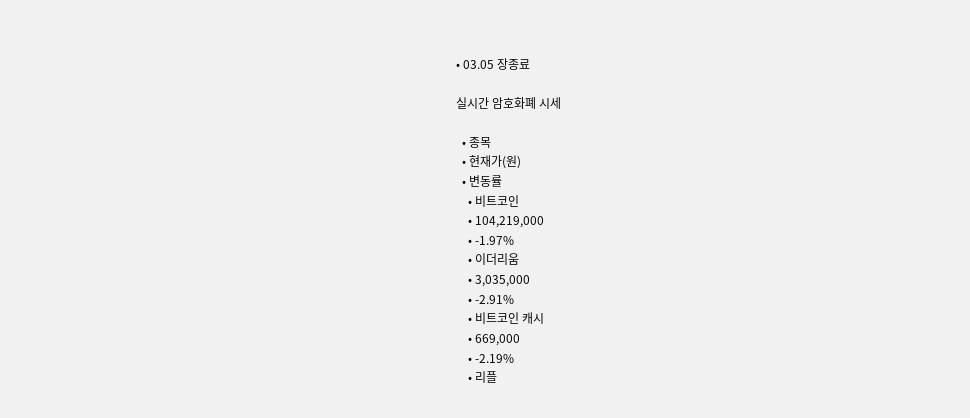• 03.05 장종료

실시간 암호화폐 시세

  • 종목
  • 현재가(원)
  • 변동률
    • 비트코인
    • 104,219,000
    • -1.97%
    • 이더리움
    • 3,035,000
    • -2.91%
    • 비트코인 캐시
    • 669,000
    • -2.19%
    • 리플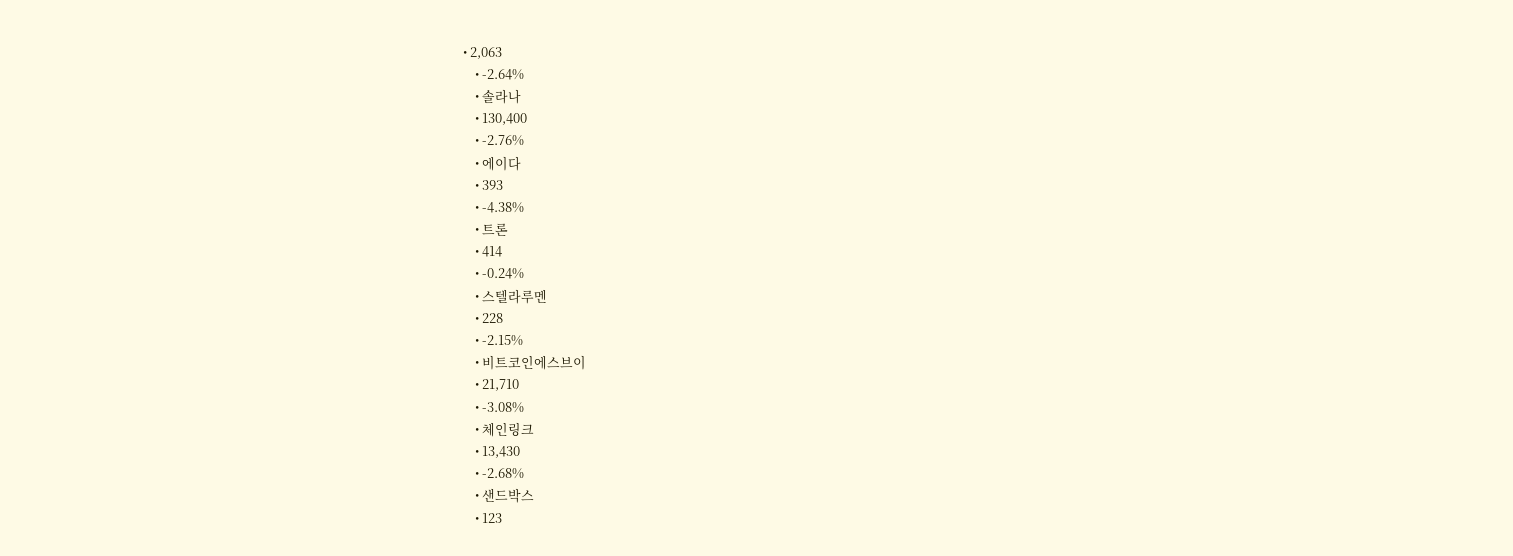• 2,063
    • -2.64%
    • 솔라나
    • 130,400
    • -2.76%
    • 에이다
    • 393
    • -4.38%
    • 트론
    • 414
    • -0.24%
    • 스텔라루멘
    • 228
    • -2.15%
    • 비트코인에스브이
    • 21,710
    • -3.08%
    • 체인링크
    • 13,430
    • -2.68%
    • 샌드박스
    • 123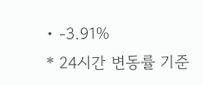• -3.91%
* 24시간 변동률 기준